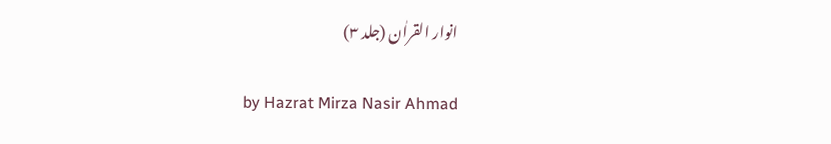انوار القراٰن (جلد ۳)

by Hazrat Mirza Nasir Ahmad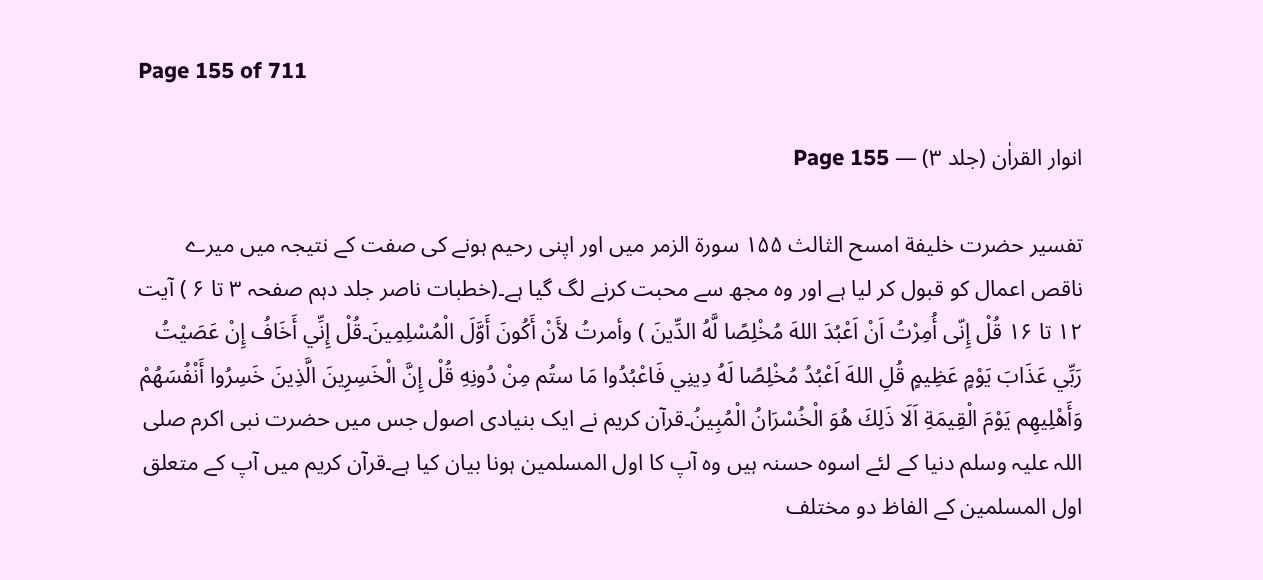Page 155 of 711

انوار القراٰن (جلد ۳) — Page 155

تفسیر حضرت خلیفة امسح الثالث ۱۵۵ سورة الزمر میں اور اپنی رحیم ہونے کی صفت کے نتیجہ میں میرے ناقص اعمال کو قبول کر لیا ہے اور وہ مجھ سے محبت کرنے لگ گیا ہے۔(خطبات ناصر جلد دہم صفحہ ۳ تا ۶ ) آیت ۱۲ تا ۱۶ قُلْ إِنّى أُمِرْتُ اَنْ اَعْبُدَ اللهَ مُخْلِصًا لَّهُ الدِّينَ ) وأمرتُ لأَنْ أَكُونَ أَوَّلَ الْمُسْلِمِينَ۔قُلْ إِنِّي أَخَافُ إِنْ عَصَيْتُ رَبِّي عَذَابَ يَوْمٍ عَظِيمٍ قُلِ اللهَ اَعْبُدُ مُخْلِصًا لَهُ دِينِي فَاعْبُدُوا مَا ستُم مِنْ دُونِهِ قُلْ إِنَّ الْخَسِرِينَ الَّذِينَ خَسِرُوا أَنْفُسَهُمْ وَأَهْلِيهِم يَوْمَ الْقِيمَةِ اَلَا ذَلِكَ هُوَ الْخُسْرَانُ الْمُبِينُ۔قرآن کریم نے ایک بنیادی اصول جس میں حضرت نبی اکرم صلی اللہ علیہ وسلم دنیا کے لئے اسوہ حسنہ ہیں وہ آپ کا اول المسلمین ہونا بیان کیا ہے۔قرآن کریم میں آپ کے متعلق اول المسلمین کے الفاظ دو مختلف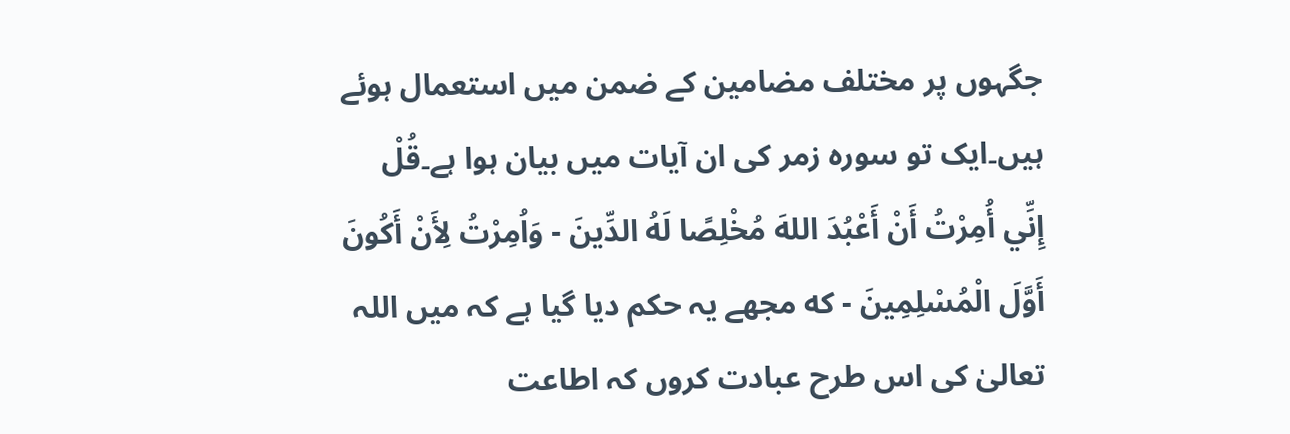جگہوں پر مختلف مضامین کے ضمن میں استعمال ہوئے ہیں۔ایک تو سورہ زمر کی ان آیات میں بیان ہوا ہے۔قُلْ إِنِّي أُمِرْتُ أَنْ أَعْبُدَ اللهَ مُخْلِصًا لَهُ الدِّينَ - وَاُمِرْتُ لِأَنْ أَكُونَ أَوَّلَ الْمُسْلِمِينَ - که مجھے یہ حکم دیا گیا ہے کہ میں اللہ تعالیٰ کی اس طرح عبادت کروں کہ اطاعت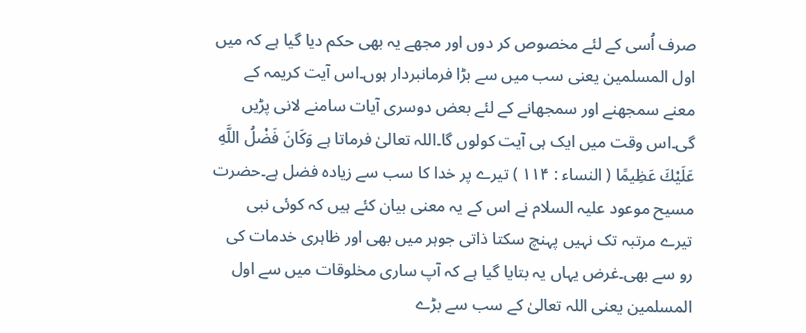صرف اُسی کے لئے مخصوص کر دوں اور مجھے یہ بھی حکم دیا گیا ہے کہ میں اول المسلمین یعنی سب میں سے بڑا فرمانبردار ہوں۔اس آیت کریمہ کے معنے سمجھنے اور سمجھانے کے لئے بعض دوسری آیات سامنے لانی پڑیں گی۔اس وقت میں ایک ہی آیت کولوں گا۔اللہ تعالیٰ فرماتا ہے وَكَانَ فَضْلُ اللَّهِ عَلَيْكَ عَظِيمًا ( النساء : ۱۱۴ ) تیرے پر خدا کا سب سے زیادہ فضل ہے۔حضرت مسیح موعود علیہ السلام نے اس کے یہ معنی بیان کئے ہیں کہ کوئی نبی تیرے مرتبہ تک نہیں پہنچ سکتا ذاتی جوہر میں بھی اور ظاہری خدمات کی رو سے بھی۔غرض یہاں یہ بتایا گیا ہے کہ آپ ساری مخلوقات میں سے اول المسلمین یعنی اللہ تعالیٰ کے سب سے بڑے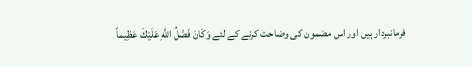فرمانبردار ہیں اور اس مضمون کی وضاحت کرنے کے لئے وَكَانَ فَضْلُ اللَّهِ عَلَيْكَ عَظِيماً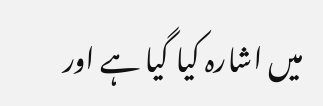میں اشارہ کیا گیا ہے اور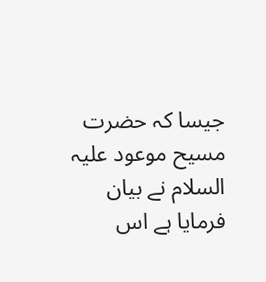جیسا کہ حضرت مسیح موعود علیہ السلام نے بیان فرمایا ہے اس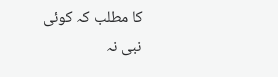کا مطلب کہ کوئی نبی نہ